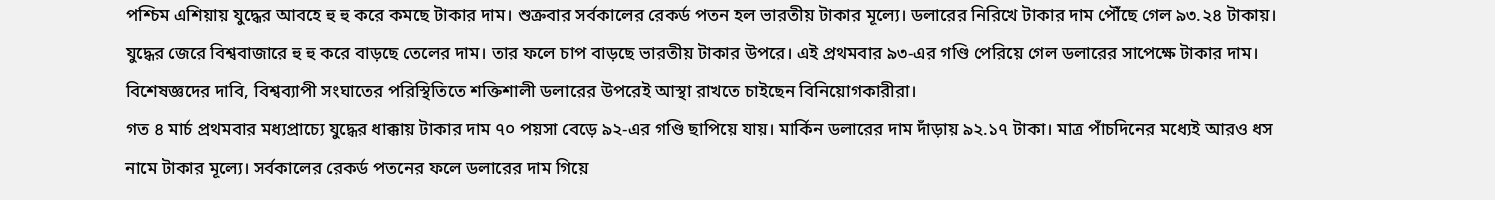পশ্চিম এশিয়ায় যুদ্ধের আবহে হু হু করে কমছে টাকার দাম। শুক্রবার সর্বকালের রেকর্ড পতন হল ভারতীয় টাকার মূল্যে। ডলারের নিরিখে টাকার দাম পৌঁছে গেল ৯৩.২৪ টাকায়। যুদ্ধের জেরে বিশ্ববাজারে হু হু করে বাড়ছে তেলের দাম। তার ফলে চাপ বাড়ছে ভারতীয় টাকার উপরে। এই প্রথমবার ৯৩-এর গণ্ডি পেরিয়ে গেল ডলারের সাপেক্ষে টাকার দাম। বিশেষজ্ঞদের দাবি, বিশ্বব্যাপী সংঘাতের পরিস্থিতিতে শক্তিশালী ডলারের উপরেই আস্থা রাখতে চাইছেন বিনিয়োগকারীরা।
গত ৪ মার্চ প্রথমবার মধ্যপ্রাচ্যে যুদ্ধের ধাক্কায় টাকার দাম ৭০ পয়সা বেড়ে ৯২-এর গণ্ডি ছাপিয়ে যায়। মার্কিন ডলারের দাম দাঁড়ায় ৯২.১৭ টাকা। মাত্র পাঁচদিনের মধ্যেই আরও ধস নামে টাকার মূল্যে। সর্বকালের রেকর্ড পতনের ফলে ডলারের দাম গিয়ে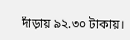দাঁড়ায় ৯২.৩০ টাকায়।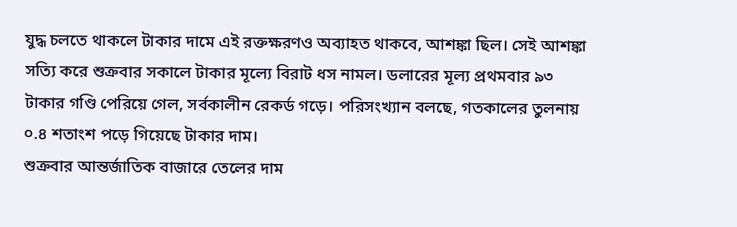যুদ্ধ চলতে থাকলে টাকার দামে এই রক্তক্ষরণও অব্যাহত থাকবে, আশঙ্কা ছিল। সেই আশঙ্কা সত্যি করে শুক্রবার সকালে টাকার মূল্যে বিরাট ধস নামল। ডলারের মূল্য প্রথমবার ৯৩ টাকার গণ্ডি পেরিয়ে গেল, সর্বকালীন রেকর্ড গড়ে। পরিসংখ্যান বলছে, গতকালের তুলনায় ০.৪ শতাংশ পড়ে গিয়েছে টাকার দাম।
শুক্রবার আন্তর্জাতিক বাজারে তেলের দাম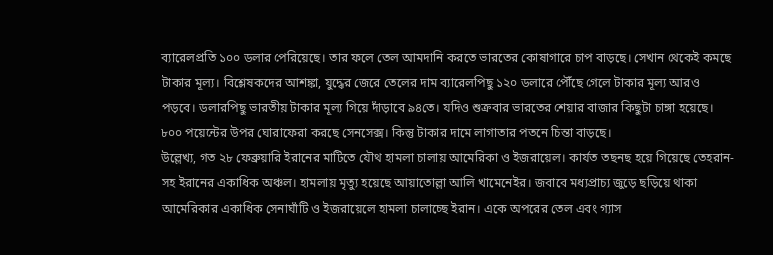ব্যারেলপ্রতি ১০০ ডলার পেরিয়েছে। তার ফলে তেল আমদানি করতে ভারতের কোষাগারে চাপ বাড়ছে। সেখান থেকেই কমছে টাকার মূল্য। বিশ্লেষকদের আশঙ্কা, যুদ্ধের জেরে তেলের দাম ব্যারেলপিছু ১২০ ডলারে পৌঁছে গেলে টাকার মূল্য আরও পড়বে। ডলারপিছু ভারতীয় টাকার মূল্য গিয়ে দাঁড়াবে ৯৪তে। যদিও শুক্রবার ভারতের শেয়ার বাজার কিছুটা চাঙ্গা হয়েছে। ৮০০ পয়েন্টের উপর ঘোরাফেরা করছে সেনসেক্স। কিন্তু টাকার দামে লাগাতার পতনে চিন্তা বাড়ছে।
উল্লেখ্য, গত ২৮ ফেব্রুয়ারি ইরানের মাটিতে যৌথ হামলা চালায় আমেরিকা ও ইজরায়েল। কার্যত তছনছ হয়ে গিয়েছে তেহরান-সহ ইরানের একাধিক অঞ্চল। হামলায় মৃত্যু হয়েছে আয়াতোল্লা আলি খামেনেইর। জবাবে মধ্যপ্রাচ্য জুড়ে ছড়িয়ে থাকা আমেরিকার একাধিক সেনাঘাঁটি ও ইজরায়েলে হামলা চালাচ্ছে ইরান। একে অপরের তেল এবং গ্যাস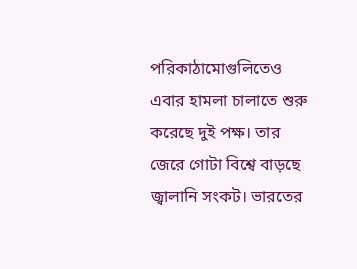পরিকাঠামোগুলিতেও এবার হামলা চালাতে শুরু করেছে দুই পক্ষ। তার জেরে গোটা বিশ্বে বাড়ছে জ্বালানি সংকট। ভারতের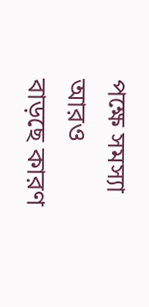পক্ষে সমস্যা আরও বাড়ছে কারণ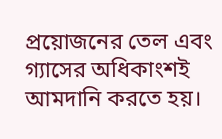প্রয়োজনের তেল এবং গ্যাসের অধিকাংশই আমদানি করতে হয়।